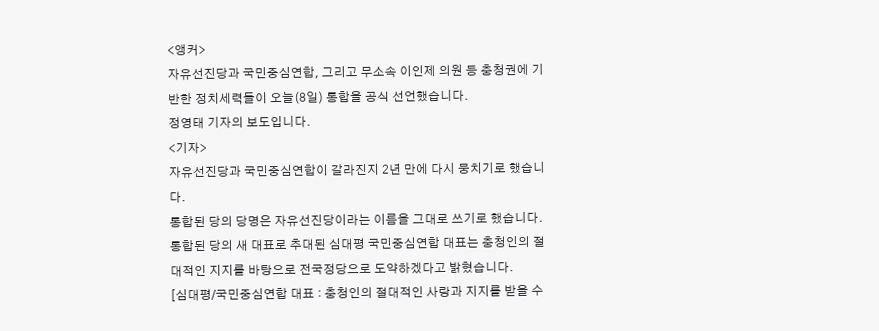<앵커>
자유선진당과 국민중심연합, 그리고 무소속 이인제 의원 등 충청권에 기반한 정치세력들이 오늘(8일) 통합을 공식 선언했습니다.
정영태 기자의 보도입니다.
<기자>
자유선진당과 국민중심연합이 갈라진지 2년 만에 다시 뭉치기로 했습니다.
통합된 당의 당명은 자유선진당이라는 이름을 그대로 쓰기로 했습니다.
통합된 당의 새 대표로 추대된 심대평 국민중심연합 대표는 충청인의 절대적인 지지를 바탕으로 전국정당으로 도약하겠다고 밝혔습니다.
[심대평/국민중심연합 대표 : 충청인의 절대적인 사랑과 지지를 받을 수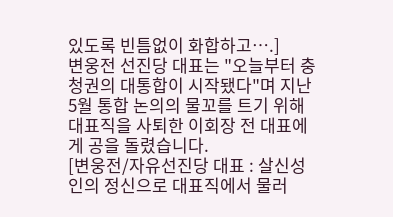있도록 빈틈없이 화합하고….]
변웅전 선진당 대표는 "오늘부터 충청권의 대통합이 시작됐다"며 지난 5월 통합 논의의 물꼬를 트기 위해 대표직을 사퇴한 이회장 전 대표에게 공을 돌렸습니다.
[변웅전/자유선진당 대표 : 살신성인의 정신으로 대표직에서 물러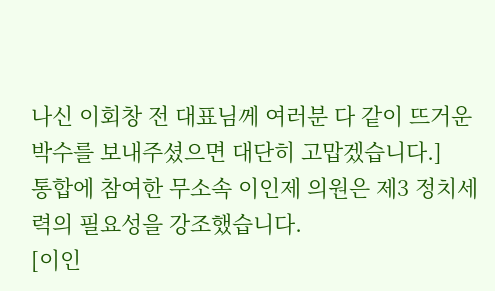나신 이회창 전 대표님께 여러분 다 같이 뜨거운 박수를 보내주셨으면 대단히 고맙겠습니다.]
통합에 참여한 무소속 이인제 의원은 제3 정치세력의 필요성을 강조했습니다.
[이인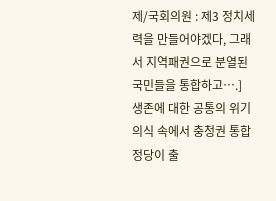제/국회의원 : 제3 정치세력을 만들어야겠다, 그래서 지역패권으로 분열된 국민들을 통합하고….]
생존에 대한 공통의 위기 의식 속에서 충청권 통합 정당이 출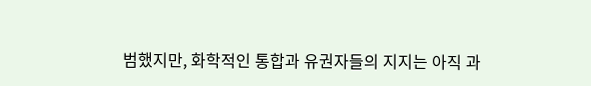범했지만, 화학적인 통합과 유권자들의 지지는 아직 과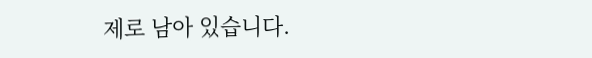제로 남아 있습니다.